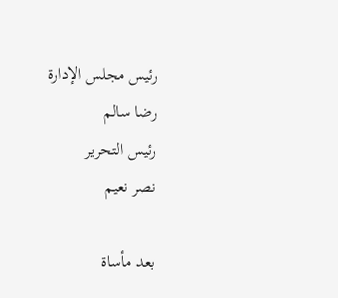رئيس مجلس الإدارة
رضا سالم
رئيس التحرير
نصر نعيم

بعد مأساة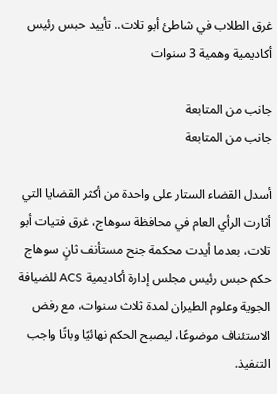غرق الطلاب في شاطئ أبو تلات.. تأييد حبس رئيس أكاديمية وهمية 3 سنوات

جانب من المتابعة
جانب من المتابعة

أسدل القضاء الستار على واحدة من أكثر القضايا التي أثارت الرأي العام في محافظة سوهاج، غرق فتيات أبو تلات، بعدما أيدت محكمة جنح مستأنف ثانٍ سوهاج حكم حبس رئيس مجلس إدارة أكاديمية ACS للضيافة الجوية وعلوم الطيران لمدة ثلاث سنوات، مع رفض الاستئناف موضوعًا، ليصبح الحكم نهائيًا وباتًا واجب التنفيذ.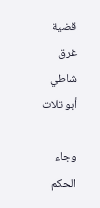قضية غرق شاطي أبو تلات

وجاء الحكم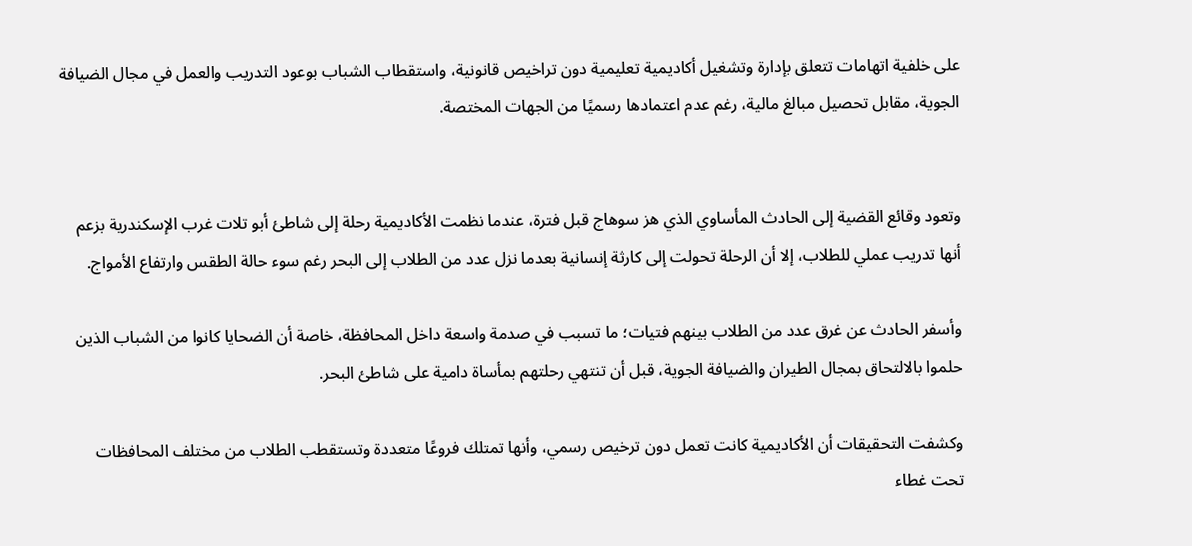على خلفية اتهامات تتعلق بإدارة وتشغيل أكاديمية تعليمية دون تراخيص قانونية، واستقطاب الشباب بوعود التدريب والعمل في مجال الضيافة الجوية، مقابل تحصيل مبالغ مالية، رغم عدم اعتمادها رسميًا من الجهات المختصة.


وتعود وقائع القضية إلى الحادث المأساوي الذي هز سوهاج قبل فترة، عندما نظمت الأكاديمية رحلة إلى شاطئ أبو تلات غرب الإسكندرية بزعم أنها تدريب عملي للطلاب، إلا أن الرحلة تحولت إلى كارثة إنسانية بعدما نزل عدد من الطلاب إلى البحر رغم سوء حالة الطقس وارتفاع الأمواج.

وأسفر الحادث عن غرق عدد من الطلاب بينهم فتيات؛ ما تسبب في صدمة واسعة داخل المحافظة، خاصة أن الضحايا كانوا من الشباب الذين حلموا بالالتحاق بمجال الطيران والضيافة الجوية، قبل أن تنتهي رحلتهم بمأساة دامية على شاطئ البحر.

وكشفت التحقيقات أن الأكاديمية كانت تعمل دون ترخيص رسمي، وأنها تمتلك فروعًا متعددة وتستقطب الطلاب من مختلف المحافظات تحت غطاء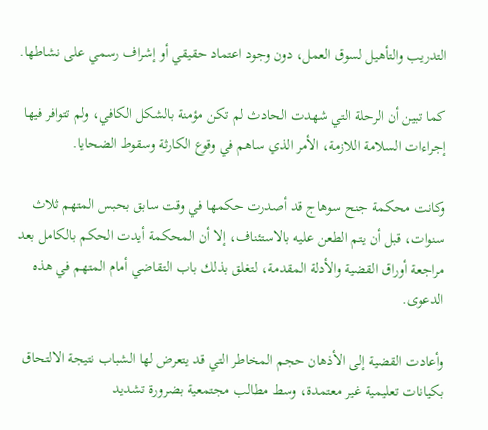التدريب والتأهيل لسوق العمل، دون وجود اعتماد حقيقي أو إشراف رسمي على نشاطها.

كما تبين أن الرحلة التي شهدت الحادث لم تكن مؤمنة بالشكل الكافي، ولم تتوافر فيها إجراءات السلامة اللازمة، الأمر الذي ساهم في وقوع الكارثة وسقوط الضحايا.

وكانت محكمة جنح سوهاج قد أصدرت حكمها في وقت سابق بحبس المتهم ثلاث سنوات، قبل أن يتم الطعن عليه بالاستئناف، إلا أن المحكمة أيدت الحكم بالكامل بعد مراجعة أوراق القضية والأدلة المقدمة، لتغلق بذلك باب التقاضي أمام المتهم في هذه الدعوى.

وأعادت القضية إلى الأذهان حجم المخاطر التي قد يتعرض لها الشباب نتيجة الالتحاق بكيانات تعليمية غير معتمدة، وسط مطالب مجتمعية بضرورة تشديد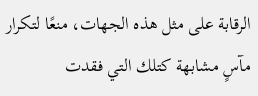الرقابة على مثل هذه الجهات، منعًا لتكرار مآسٍ مشابهة كتلك التي فقدت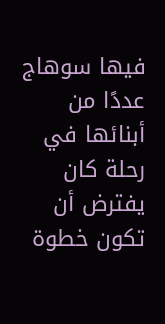فيها سوهاج عددًا من أبنائها في رحلة كان يفترض أن تكون خطوة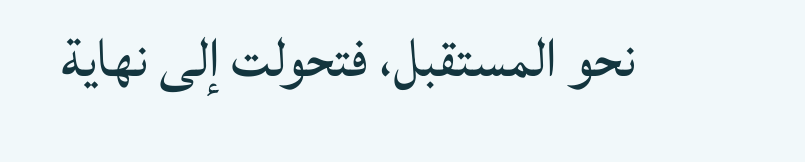نحو المستقبل، فتحولت إلى نهاية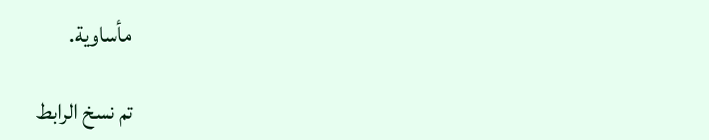مأساوية.

تم نسخ الرابط